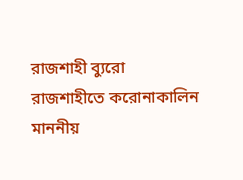রাজশাহী ব্যুরো
রাজশাহীতে করোনাকালিন মাননীয়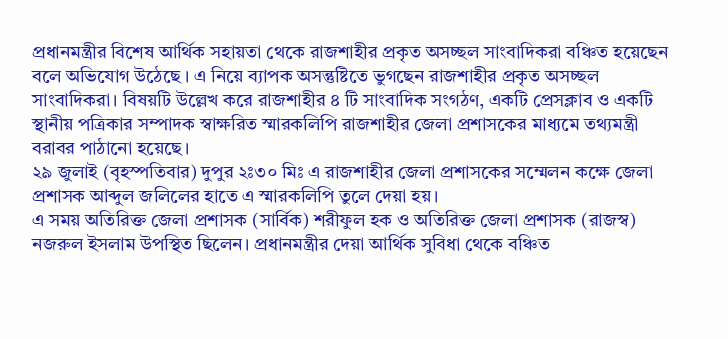প্রধানমন্ত্রীর বিশেষ আর্থিক সহায়তা থেকে রাজশাহীর প্রকৃত অসচ্ছল সাংবাদিকরা বঞ্চিত হয়েছেন বলে অভিযোগ উঠেছে । এ নিয়ে ব্যাপক অসন্তুষ্টিতে ভুগছেন রাজশাহীর প্রকৃত অসচ্ছল সাংবাদিকরা। বিষয়টি উল্লেখ করে রাজশাহীর ৪ টি সাংবাদিক সংগঠণ, একটি প্রেসক্লাব ও একটি স্থানীয় পত্রিকার সম্পাদক স্বাক্ষরিত স্মারকলিপি রাজশাহীর জেলা প্রশাসকের মাধ্যমে তথ্যমন্ত্রী বরাবর পাঠানো হয়েছে।
২৯ জুলাই (বৃহস্পতিবার) দুপুর ২ঃ৩০ মিঃ এ রাজশাহীর জেলা প্রশাসকের সম্মেলন কক্ষে জেলা প্রশাসক আব্দুল জলিলের হাতে এ স্মারকলিপি তুলে দেয়া হয়।
এ সময় অতিরিক্ত জেলা প্রশাসক (সার্বিক) শরীফুল হক ও অতিরিক্ত জেলা প্রশাসক (রাজস্ব) নজরুল ইসলাম উপস্থিত ছিলেন। প্রধানমন্ত্রীর দেয়া আর্থিক সুবিধা থেকে বঞ্চিত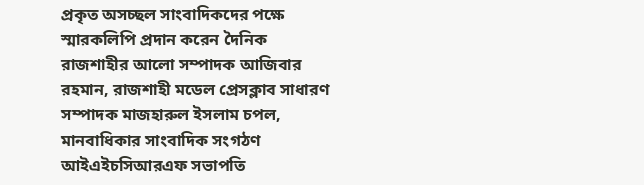প্রকৃত অসচ্ছল সাংবাদিকদের পক্ষে স্মারকলিপি প্রদান করেন দৈনিক রাজশাহীর আলো সম্পাদক আজিবার রহমান, রাজশাহী মডেল প্রেসক্লাব সাধারণ সম্পাদক মাজহারুল ইসলাম চপল, মানবাধিকার সাংবাদিক সংগঠণ আইএইচসিআরএফ সভাপতি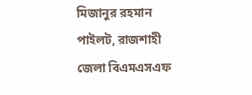মিজানুর রহমান পাইলট, রাজশাহী জেলা বিএমএসএফ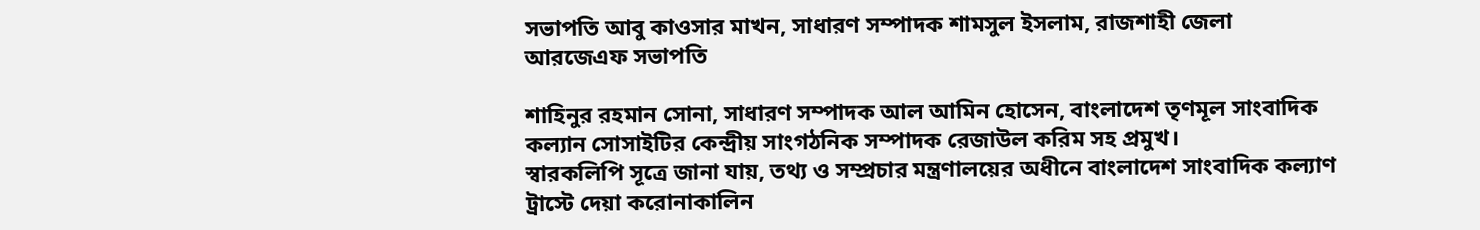সভাপতি আবু কাওসার মাখন, সাধারণ সম্পাদক শামসুল ইসলাম, রাজশাহী জেলা আরজেএফ সভাপতি

শাহিনুর রহমান সোনা, সাধারণ সম্পাদক আল আমিন হোসেন, বাংলাদেশ তৃণমূল সাংবাদিক কল্যান সোসাইটির কেন্দ্রীয় সাংগঠনিক সম্পাদক রেজাউল করিম সহ প্রমুখ।
স্বারকলিপি সূত্রে জানা যায়, তথ্য ও সম্প্রচার মন্ত্রণালয়ের অধীনে বাংলাদেশ সাংবাদিক কল্যাণ ট্রাস্টে দেয়া করোনাকালিন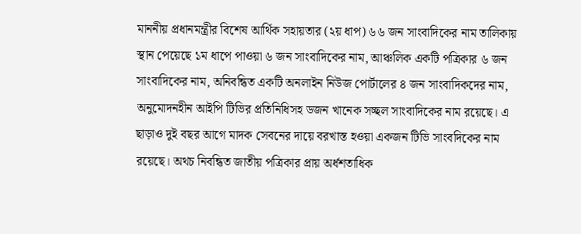মাননীয় প্রধানমন্ত্রীর বিশেষ আর্থিক সহায়তার (২য় ধাপ) ৬৬ জন সাংবাদিকের নাম তালিকায় স্থান পেয়েছে ১ম ধাপে পাওয়া ৬ জন সাংবাদিকের নাম, আঞ্চলিক একটি পত্রিকার ৬ জন সাংবাদিকের নাম, অনিবন্ধিত একটি অনলাইন নিউজ পোর্টালের ৪ জন সাংবাদিকদের নাম, অনুমোদনহীন আইপি টিভির প্রতিনিধিসহ ডজন খানেক সচ্ছল সাংবাদিকের নাম রয়েছে। এ ছাড়াও দুই বছর আগে মাদক সেবনের দায়ে বরখাস্ত হওয়া একজন টিভি সাংবদিকের নাম রয়েছে। অথচ নিবন্ধিত জাতীয় পত্রিকার প্রায় অর্ধশতাধিক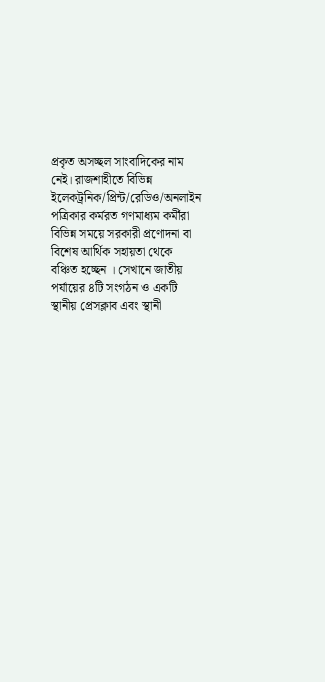প্রকৃত অসচ্ছল সাংবাদিকের নাম নেই। রাজশাহীতে বিভিন্ন ইলেকট্রনিক/প্রিন্ট/রেডিও/অনলাইন পত্রিকার কর্মরত গণমাধ্যম কর্মীরা বিভিন্ন সময়ে সরকারী প্রণোদনা বা বিশেষ আর্থিক সহায়তা থেকে বঞ্চিত হচ্ছেন । সেখানে জাতীয় পর্যায়ের ৪টি সংগঠন ও একটি স্থানীয় প্রেসক্লাব এবং স্থানী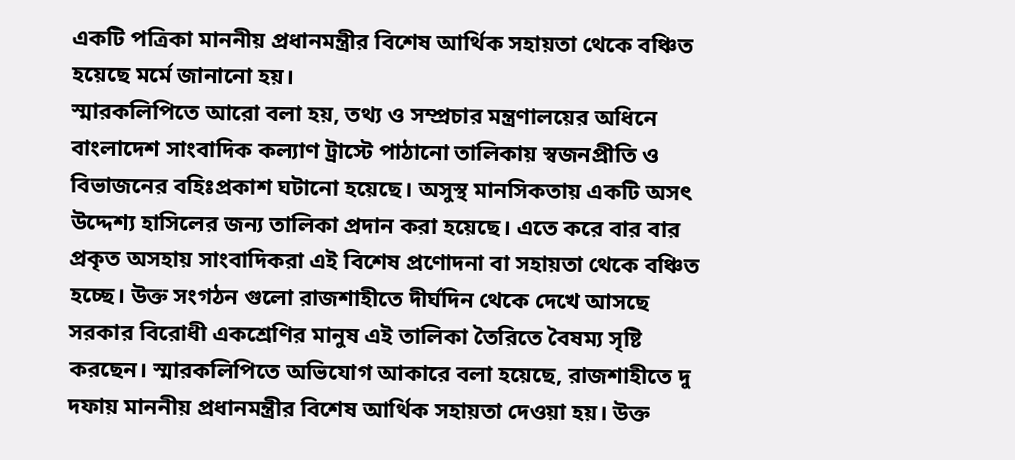একটি পত্রিকা মাননীয় প্রধানমন্ত্রীর বিশেষ আর্থিক সহায়তা থেকে বঞ্চিত হয়েছে মর্মে জানানো হয়।
স্মারকলিপিতে আরো বলা হয়, তথ্য ও সম্প্রচার মন্ত্রণালয়ের অধিনে বাংলাদেশ সাংবাদিক কল্যাণ ট্রাস্টে পাঠানো তালিকায় স্বজনপ্রীতি ও বিভাজনের বহিঃপ্রকাশ ঘটানো হয়েছে। অসুস্থ মানসিকতায় একটি অসৎ উদ্দেশ্য হাসিলের জন্য তালিকা প্রদান করা হয়েছে। এতে করে বার বার প্রকৃত অসহায় সাংবাদিকরা এই বিশেষ প্রণোদনা বা সহায়তা থেকে বঞ্চিত হচ্ছে। উক্ত সংগঠন গুলো রাজশাহীতে দীর্ঘদিন থেকে দেখে আসছে সরকার বিরোধী একশ্রেণির মানুষ এই তালিকা তৈরিতে বৈষম্য সৃষ্টি করছেন। স্মারকলিপিতে অভিযোগ আকারে বলা হয়েছে, রাজশাহীতে দু দফায় মাননীয় প্রধানমন্ত্রীর বিশেষ আর্থিক সহায়তা দেওয়া হয়। উক্ত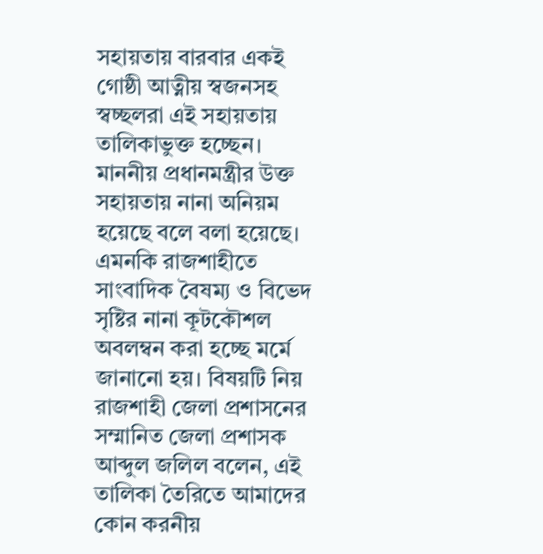সহায়তায় বারবার একই গোষ্ঠী আত্নীয় স্বজনসহ স্বচ্ছলরা এই সহায়তায় তালিকাভুক্ত হচ্ছেন।
মাননীয় প্রধানমন্ত্রীর উক্ত সহায়তায় নানা অনিয়ম হয়েছে বলে বলা হয়েছে। এমনকি রাজশাহীতে সাংবাদিক বৈষম্য ও বিভেদ সৃষ্টির নানা কূটকৌশল অবলম্বন করা হচ্ছে মর্মে জানানো হয়। বিষয়টি নিয় রাজশাহী জেলা প্রশাসনের সম্মানিত জেলা প্রশাসক আব্দুল জলিল বলেন, এই তালিকা তৈরিতে আমাদের কোন করনীয়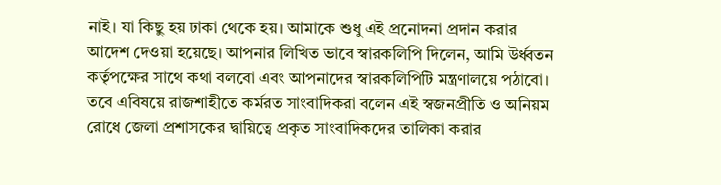নাই। যা কিছু হয় ঢাকা থেকে হয়। আমাকে শুধু এই প্রনোদনা প্রদান করার আদেশ দেওয়া হয়েছে। আপনার লিখিত ভাবে স্বারকলিপি দিলেন, আমি উর্ধ্বতন কর্তৃপক্ষের সাথে কথা বলবো এবং আপনাদের স্বারকলিপিটি মন্ত্রণালয়ে পঠাবো। তবে এবিষয়ে রাজশাহীতে কর্মরত সাংবাদিকরা বলেন এই স্বজনপ্রীতি ও অনিয়ম রোধে জেলা প্রশাসকের দ্বায়িত্বে প্রকৃত সাংবাদিকদের তালিকা করার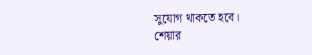সুযোগ থাকতে হবে।
শেয়ার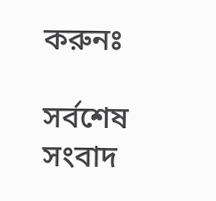করুনঃ

সর্বশেষ সংবাদ